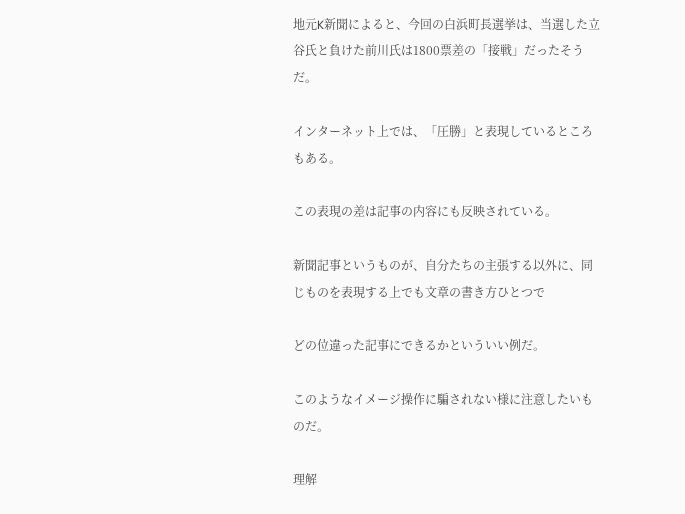地元K新聞によると、今回の白浜町長選挙は、当選した立谷氏と負けた前川氏は1800票差の「接戦」だったそうだ。

インターネット上では、「圧勝」と表現しているところもある。

この表現の差は記事の内容にも反映されている。

新聞記事というものが、自分たちの主張する以外に、同じものを表現する上でも文章の書き方ひとつで

どの位違った記事にできるかといういい例だ。

このようなイメージ操作に騙されない様に注意したいものだ。

理解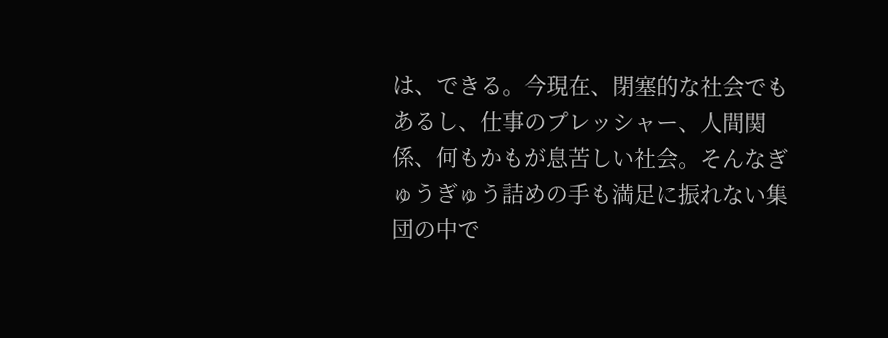は、できる。今現在、閉塞的な社会でもあるし、仕事のプレッシャー、人間関係、何もかもが息苦しい社会。そんなぎゅうぎゅう詰めの手も満足に振れない集団の中で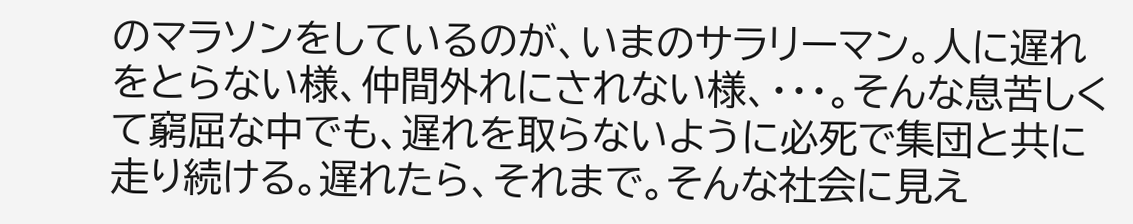のマラソンをしているのが、いまのサラリーマン。人に遅れをとらない様、仲間外れにされない様、・・・。そんな息苦しくて窮屈な中でも、遅れを取らないように必死で集団と共に走り続ける。遅れたら、それまで。そんな社会に見え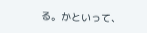る。かといって、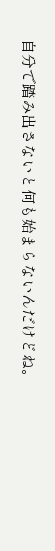自分で踏み出さないと何も始まらないんだけどね。